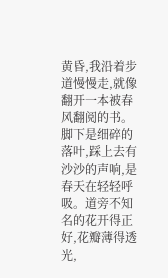黄昏,我沿着步道慢慢走,就像翻开一本被春风翻阅的书。 脚下是细碎的落叶,踩上去有沙沙的声响,是春天在轻轻呼吸。道旁不知名的花开得正好,花瓣薄得透光,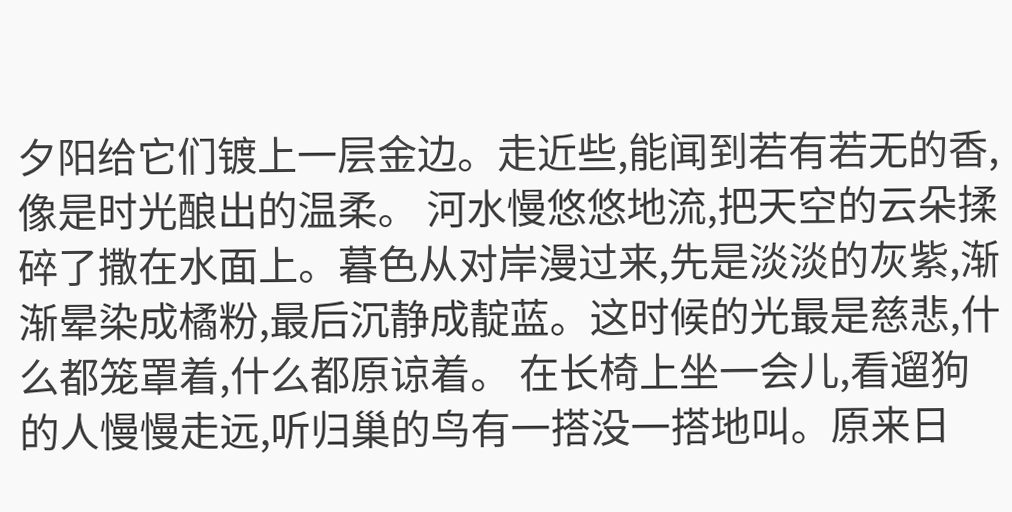夕阳给它们镀上一层金边。走近些,能闻到若有若无的香,像是时光酿出的温柔。 河水慢悠悠地流,把天空的云朵揉碎了撒在水面上。暮色从对岸漫过来,先是淡淡的灰紫,渐渐晕染成橘粉,最后沉静成靛蓝。这时候的光最是慈悲,什么都笼罩着,什么都原谅着。 在长椅上坐一会儿,看遛狗的人慢慢走远,听归巢的鸟有一搭没一搭地叫。原来日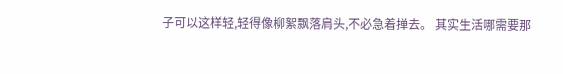子可以这样轻,轻得像柳絮飘落肩头,不必急着掸去。 其实生活哪需要那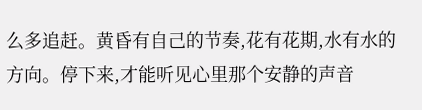么多追赶。黄昏有自己的节奏,花有花期,水有水的方向。停下来,才能听见心里那个安静的声音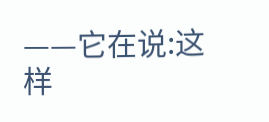——它在说:这样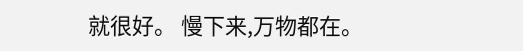就很好。 慢下来,万物都在。